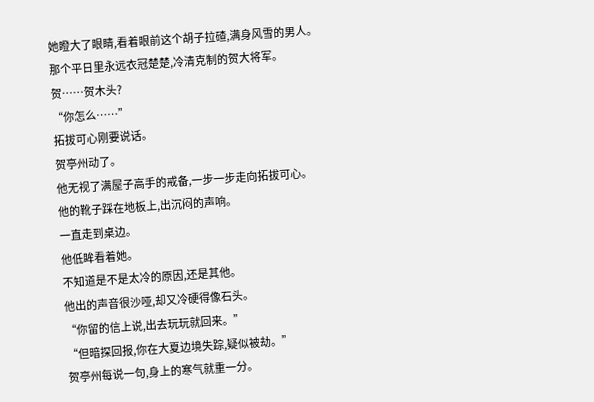她瞪大了眼睛,看着眼前这个胡子拉碴,满身风雪的男人。
那个平日里永远衣冠楚楚,冷清克制的贺大将军。
贺……贺木头?
“你怎么……”
拓拔可心刚要说话。
贺亭州动了。
他无视了满屋子高手的戒备,一步一步走向拓拔可心。
他的靴子踩在地板上,出沉闷的声响。
一直走到桌边。
他低眸看着她。
不知道是不是太冷的原因,还是其他。
他出的声音很沙哑,却又冷硬得像石头。
“你留的信上说,出去玩玩就回来。”
“但暗探回报,你在大夏边境失踪,疑似被劫。”
贺亭州每说一句,身上的寒气就重一分。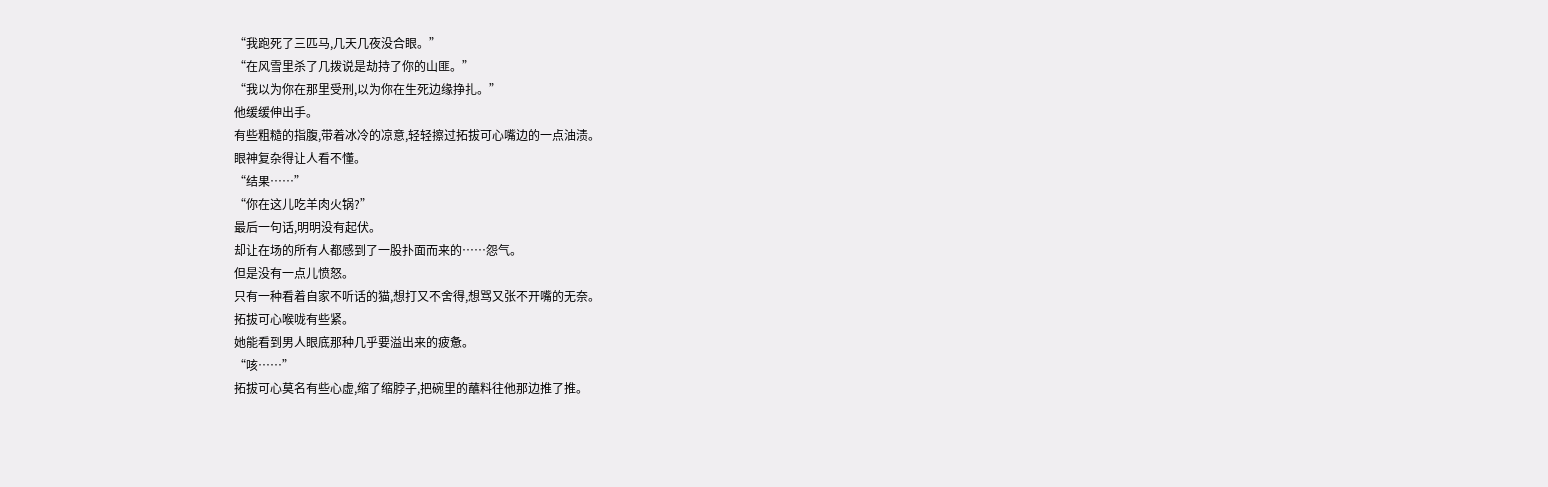“我跑死了三匹马,几天几夜没合眼。”
“在风雪里杀了几拨说是劫持了你的山匪。”
“我以为你在那里受刑,以为你在生死边缘挣扎。”
他缓缓伸出手。
有些粗糙的指腹,带着冰冷的凉意,轻轻擦过拓拔可心嘴边的一点油渍。
眼神复杂得让人看不懂。
“结果……”
“你在这儿吃羊肉火锅?”
最后一句话,明明没有起伏。
却让在场的所有人都感到了一股扑面而来的……怨气。
但是没有一点儿愤怒。
只有一种看着自家不听话的猫,想打又不舍得,想骂又张不开嘴的无奈。
拓拔可心喉咙有些紧。
她能看到男人眼底那种几乎要溢出来的疲惫。
“咳……”
拓拔可心莫名有些心虚,缩了缩脖子,把碗里的蘸料往他那边推了推。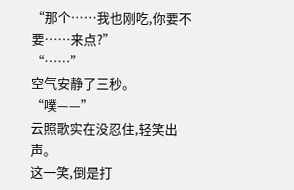“那个……我也刚吃,你要不要……来点?”
“……”
空气安静了三秒。
“噗——”
云照歌实在没忍住,轻笑出声。
这一笑,倒是打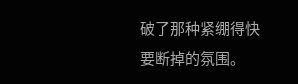破了那种紧绷得快要断掉的氛围。